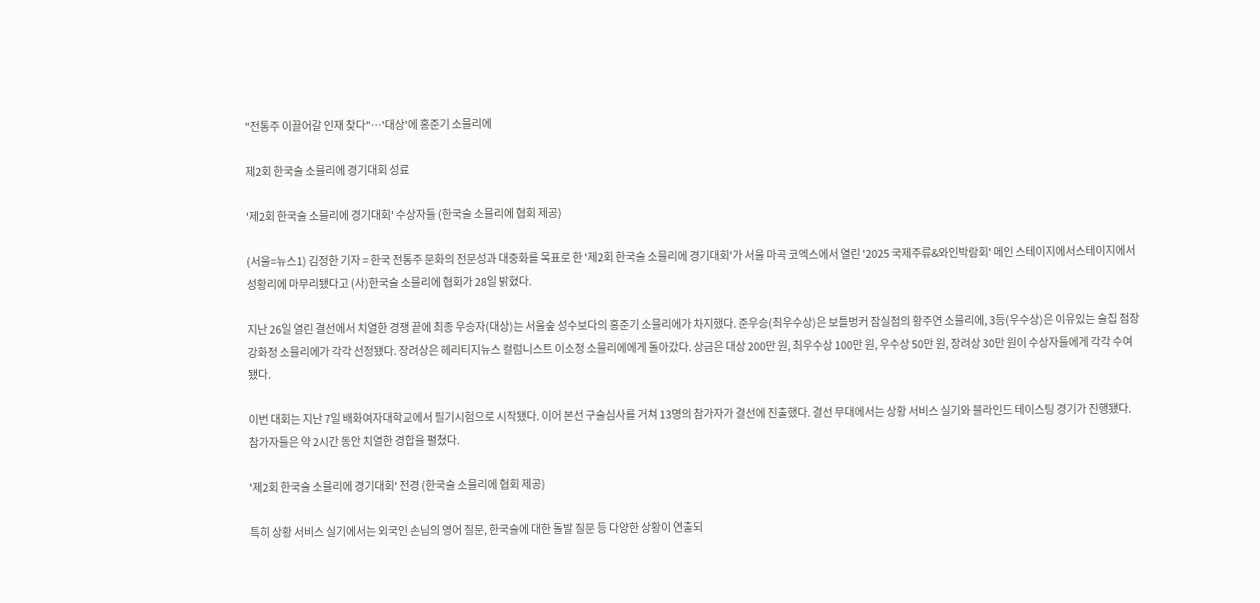"전통주 이끌어갈 인재 찾다"…'대상'에 홍준기 소믈리에

제2회 한국술 소믈리에 경기대회 성료

'제2회 한국술 소믈리에 경기대회' 수상자들 (한국술 소믈리에 협회 제공)

(서울=뉴스1) 김정한 기자 = 한국 전통주 문화의 전문성과 대중화를 목표로 한 '제2회 한국술 소믈리에 경기대회'가 서울 마곡 코엑스에서 열린 '2025 국제주류&와인박람회' 메인 스테이지에서스테이지에서 성황리에 마무리됐다고 (사)한국술 소믈리에 협회가 28일 밝혔다.

지난 26일 열린 결선에서 치열한 경쟁 끝에 최종 우승자(대상)는 서울숲 성수보다의 홍준기 소믈리에가 차지했다. 준우승(최우수상)은 보틀벙커 잠실점의 황주연 소믈리에, 3등(우수상)은 이유있는 술집 점장 강화정 소믈리에가 각각 선정됐다. 장려상은 헤리티지뉴스 컬럼니스트 이소정 소믈리에에게 돌아갔다. 상금은 대상 200만 원, 최우수상 100만 원, 우수상 50만 원, 장려상 30만 원이 수상자들에게 각각 수여됐다.

이번 대회는 지난 7일 배화여자대학교에서 필기시험으로 시작됐다. 이어 본선 구술심사를 거쳐 13명의 참가자가 결선에 진출했다. 결선 무대에서는 상황 서비스 실기와 블라인드 테이스팅 경기가 진행됐다. 참가자들은 약 2시간 동안 치열한 경합을 펼쳤다.

'제2회 한국술 소믈리에 경기대회' 전경 (한국술 소믈리에 협회 제공)

특히 상황 서비스 실기에서는 외국인 손님의 영어 질문, 한국술에 대한 돌발 질문 등 다양한 상황이 연출되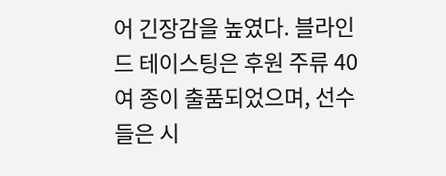어 긴장감을 높였다. 블라인드 테이스팅은 후원 주류 40여 종이 출품되었으며, 선수들은 시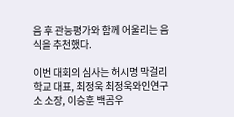음 후 관능평가와 함께 어울리는 음식을 추천했다.

이번 대회의 심사는 허시명 막걸리학교 대표, 최정욱 최정욱와인연구소 소장, 이승훈 백곰우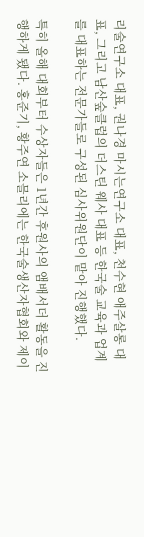리술연구소 대표, 권나경 마시는연구소 대표, 천수현 애주살롱 대표, 그리고 남산숲클럽의 더스틴 웨사 대표 등 한국술 교육과 업계를 대표하는 전문가들로 구성된 심사위원단이 맡아 진행했다.

특히 올해 대회부터 수상자들은 1년간 후원사의 앰배서더 활동을 진행하게 됐다. 홍준기, 황주연 소믈리에는 한국술생산자협회와 제이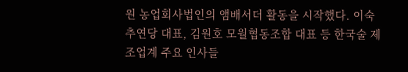원 농업회사법인의 앰배서더 활동을 시작했다. 이숙 추연당 대표, 김원호 모월협동조합 대표 등 한국술 제조업계 주요 인사들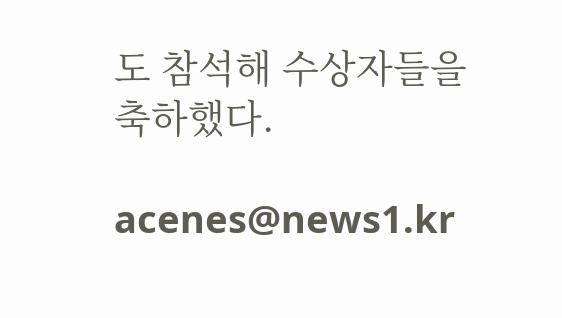도 참석해 수상자들을 축하했다.

acenes@news1.kr